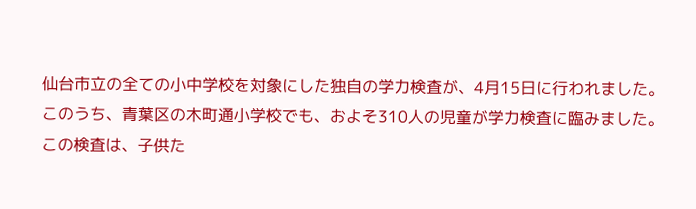仙台市立の全ての小中学校を対象にした独自の学力検査が、4月15日に行われました。
このうち、青葉区の木町通小学校でも、およそ310人の児童が学力検査に臨みました。
この検査は、子供た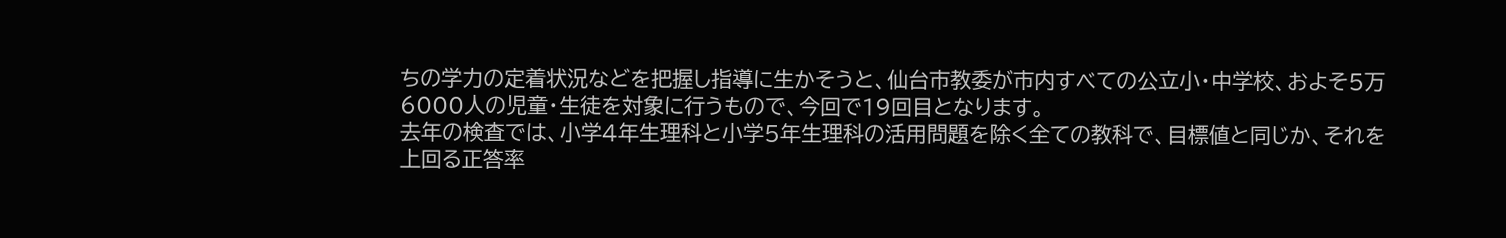ちの学力の定着状況などを把握し指導に生かそうと、仙台市教委が市内すべての公立小・中学校、およそ5万6000人の児童・生徒を対象に行うもので、今回で19回目となります。
去年の検査では、小学4年生理科と小学5年生理科の活用問題を除く全ての教科で、目標値と同じか、それを上回る正答率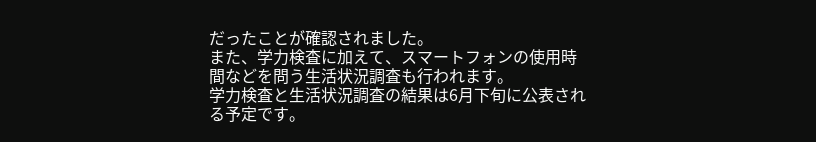だったことが確認されました。
また、学力検査に加えて、スマートフォンの使用時間などを問う生活状況調査も行われます。
学力検査と生活状況調査の結果は6月下旬に公表される予定です。